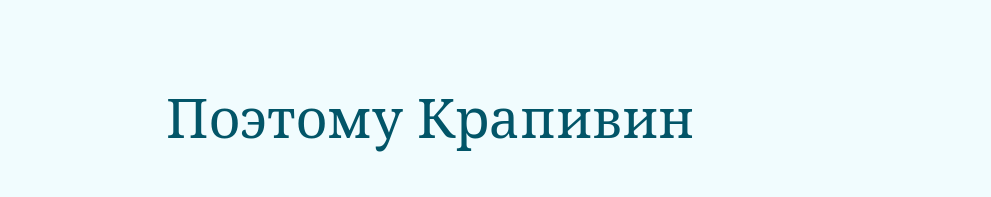Поэтому Крапивин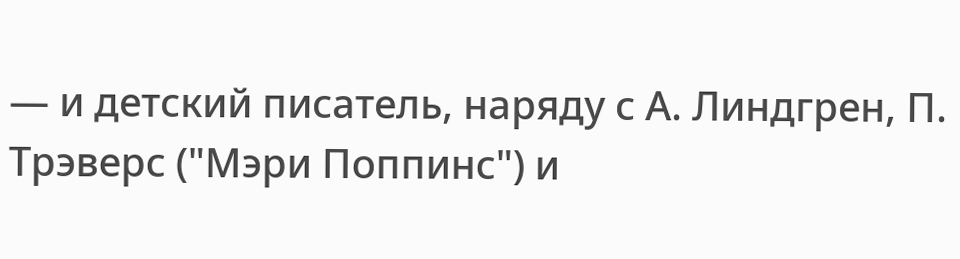— и детский писатель, наряду с А. Линдгрен, П. Трэверс ("Мэри Поппинс") и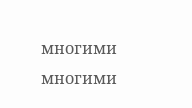многими многими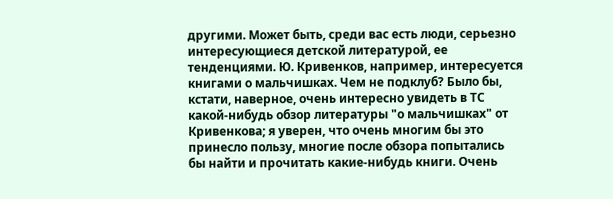другими. Может быть, среди вас есть люди, серьезно интересующиеся детской литературой, ее тенденциями. Ю. Кривенков, например, интересуется книгами о мальчишках. Чем не подклуб? Было бы, кстати, наверное, очень интересно увидеть в ТС какой-нибудь обзор литературы "о мальчишках" от Кривенкова; я уверен, что очень многим бы это принесло пользу, многие после обзора попытались бы найти и прочитать какие-нибудь книги. Очень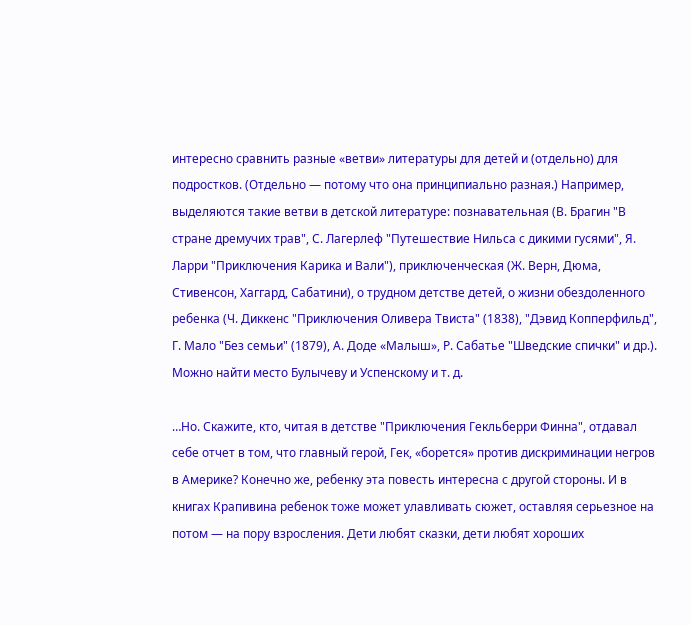интересно сравнить разные «ветви» литературы для детей и (отдельно) для подростков. (Отдельно — потому что она принципиально разная.) Например, выделяются такие ветви в детской литературе: познавательная (В. Брагин "В стране дремучих трав", С. Лагерлеф "Путешествие Нильса с дикими гусями", Я. Ларри "Приключения Карика и Вали"), приключенческая (Ж. Верн, Дюма, Стивенсон, Хаггард, Сабатини), о трудном детстве детей, о жизни обездоленного ребенка (Ч. Диккенс "Приключения Оливера Твиста" (1838), "Дэвид Копперфильд", Г. Мало "Без семьи" (1879), А. Доде «Малыш», Р. Сабатье "Шведские спички" и др.). Можно найти место Булычеву и Успенскому и т. д.

…Но. Скажите, кто, читая в детстве "Приключения Гекльберри Финна", отдавал себе отчет в том, что главный герой, Гек, «борется» против дискриминации негров в Америке? Конечно же, ребенку эта повесть интересна с другой стороны. И в книгах Крапивина ребенок тоже может улавливать сюжет, оставляя серьезное на потом — на пору взросления. Дети любят сказки, дети любят хороших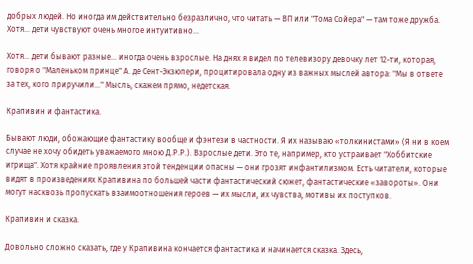добрых людей. Но иногда им действительно безразлично, что читать — ВП или "Тома Сойера" — там тоже дружба. Хотя… дети чувствуют очень многое интуитивно…

Хотя… дети бывают разные… иногда очень взрослые. На днях я видел по телевизору девочку лет 12-ти, которая, говоря о "Маленьком принце" А. де Сент-Экзюпери, процитировала одну из важных мыслей автора: "Мы в ответе за тех, кого приручили…" Мысль, скажем прямо, недетская.

Крапивин и фантастика.

Бывают люди, обожающие фантастику вообще и фэнтези в частности. Я их называю «толкинистами» (Я ни в коем случае не хочу обидеть уважаемого мною Д.Р.Р.). Взрослые дети. Это те, например, кто устраивает "Хоббитские игрища". Хотя крайние проявления этой тенденции опасны — они грозят инфантилизмом. Есть читатели, которые видят в произведениях Крапивина по большей части фантастический сюжет, фантастические «завороты». Они могут насквозь пропускать взаимоотношения героев — их мысли, их чувства, мотивы их поступков.

Крапивин и сказка.

Довольно сложно сказать, где у Крапивина кончается фантастика и начинается сказка. Здесь,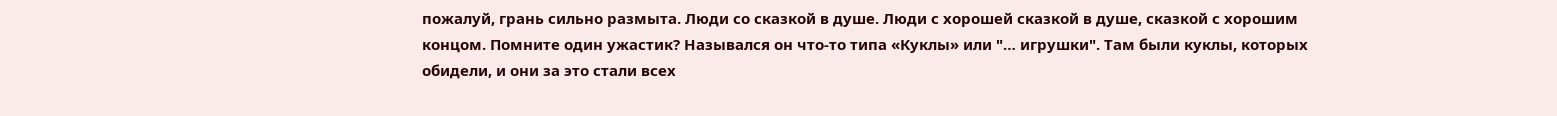пожалуй, грань сильно размыта. Люди со сказкой в душе. Люди с хорошей сказкой в душе, сказкой с хорошим концом. Помните один ужастик? Назывался он что-то типа «Куклы» или "… игрушки". Там были куклы, которых обидели, и они за это стали всех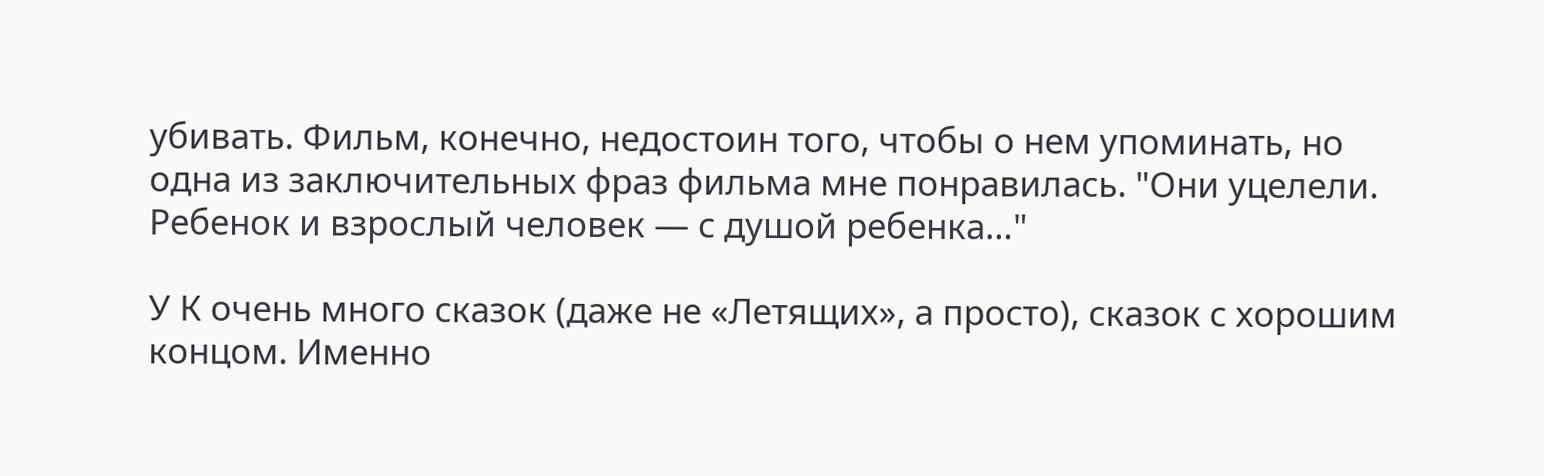убивать. Фильм, конечно, недостоин того, чтобы о нем упоминать, но одна из заключительных фраз фильма мне понравилась. "Они уцелели. Ребенок и взрослый человек — с душой ребенка…"

У К очень много сказок (даже не «Летящих», а просто), сказок с хорошим концом. Именно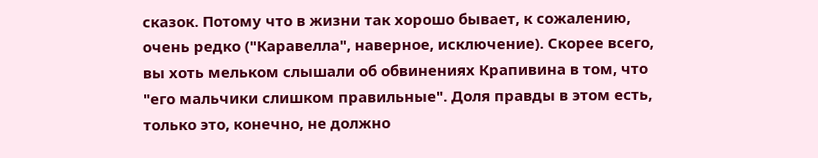сказок. Потому что в жизни так хорошо бывает, к сожалению, очень редко ("Каравелла", наверное, исключение). Скорее всего, вы хоть мельком слышали об обвинениях Крапивина в том, что "его мальчики слишком правильные". Доля правды в этом есть, только это, конечно, не должно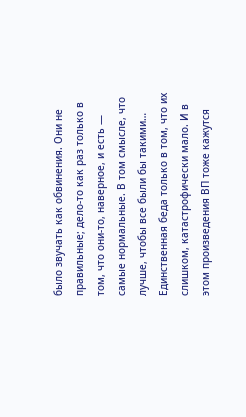было звучать как обвинения. Они не правильные; дело-то как раз только в том, что они-то, наверное, и есть — самые нормальные. В том смысле, что лучше, чтобы все были бы такими… Единственная беда только в том, что их слишком, катастрофически мало. И в этом произведения ВП тоже кажутся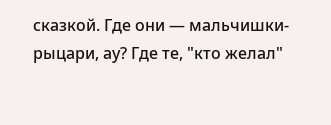сказкой. Где они — мальчишки-рыцари, ау? Где те, "кто желал"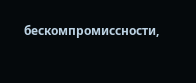бескомпромиссности,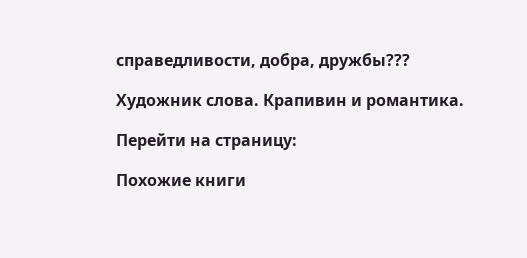справедливости, добра, дружбы???

Художник слова. Крапивин и романтика.

Перейти на страницу:

Похожие книги